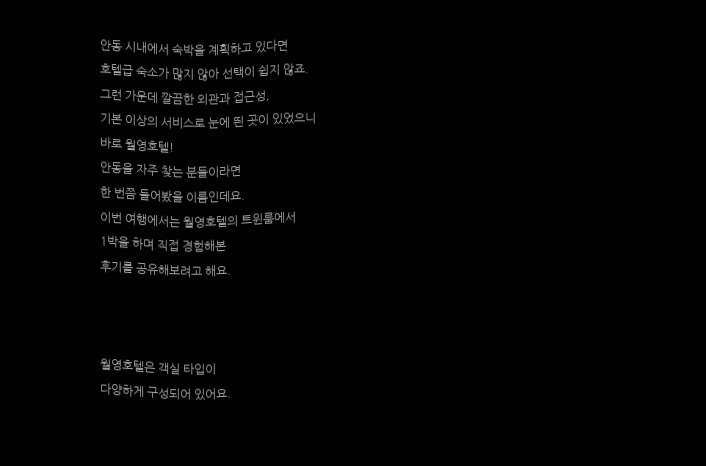안동 시내에서 숙박을 계획하고 있다면
호텔급 숙소가 많지 않아 선택이 쉽지 않죠.
그런 가운데 깔끔한 외관과 접근성,
기본 이상의 서비스로 눈에 띈 곳이 있었으니
바로 월영호텔!
안동을 자주 찾는 분들이라면
한 번쯤 들어봤을 이름인데요.
이번 여행에서는 월영호텔의 트윈룸에서
1박을 하며 직접 경험해본
후기를 공유해보려고 해요.



월영호텔은 객실 타입이
다양하게 구성되어 있어요.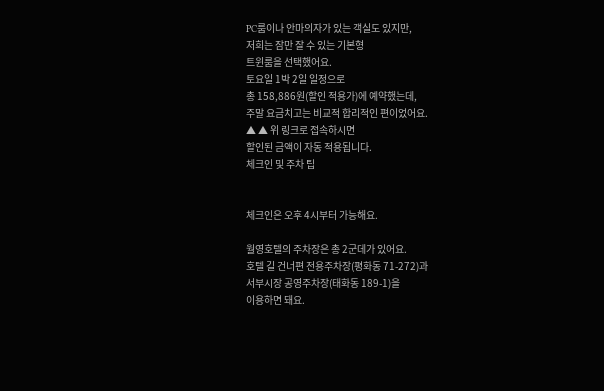PC룸이나 안마의자가 있는 객실도 있지만,
저희는 잠만 잘 수 있는 기본형
트윈룸을 선택했어요.
토요일 1박 2일 일정으로
총 158,886원(할인 적용가)에 예약했는데,
주말 요금치고는 비교적 합리적인 편이었어요.
▲ ▲ 위 링크로 접속하시면
할인된 금액이 자동 적용됩니다.
체크인 및 주차 팁


체크인은 오후 4시부터 가능해요.

월영호텔의 주차장은 총 2군데가 있어요.
호텔 길 건너편 전용주차장(평화동 71-272)과
서부시장 공영주차장(태화동 189-1)을
이용하면 돼요.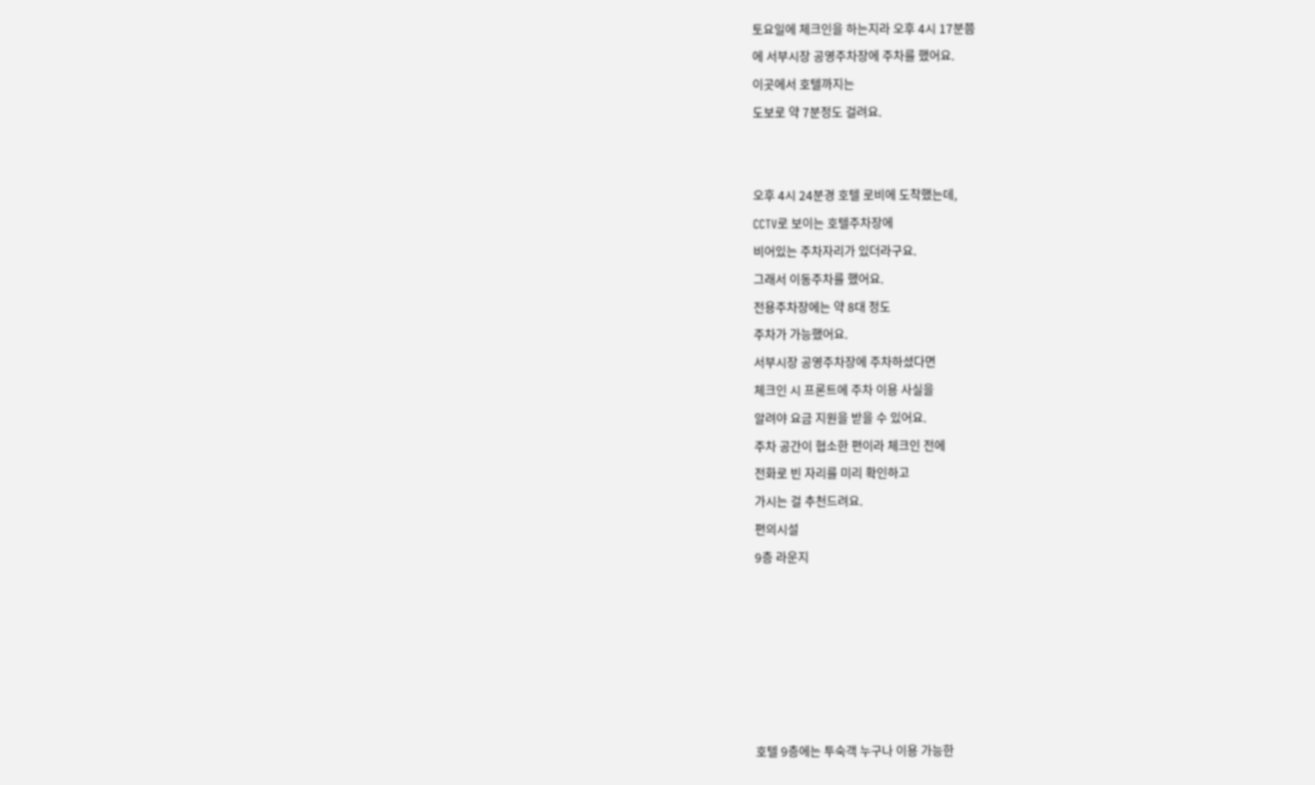토요일에 체크인을 하는지라 오후 4시 17분쯤
에 서부시장 공영주차장에 주차를 했어요.
이곳에서 호텔까지는
도보로 약 7분정도 걸려요.


오후 4시 24분경 호텔 로비에 도착했는데,
CCTV로 보이는 호텔주차장에
비어있는 주차자리가 있더라구요.
그래서 이동주차를 했어요.
전용주차장에는 약 8대 정도
주차가 가능했어요.
서부시장 공영주차장에 주차하셨다면
체크인 시 프론트에 주차 이용 사실을
알려야 요금 지원을 받을 수 있어요.
주차 공간이 협소한 편이라 체크인 전에
전화로 빈 자리를 미리 확인하고
가시는 걸 추천드려요.
편의시설
9층 라운지






호텔 9층에는 투숙객 누구나 이용 가능한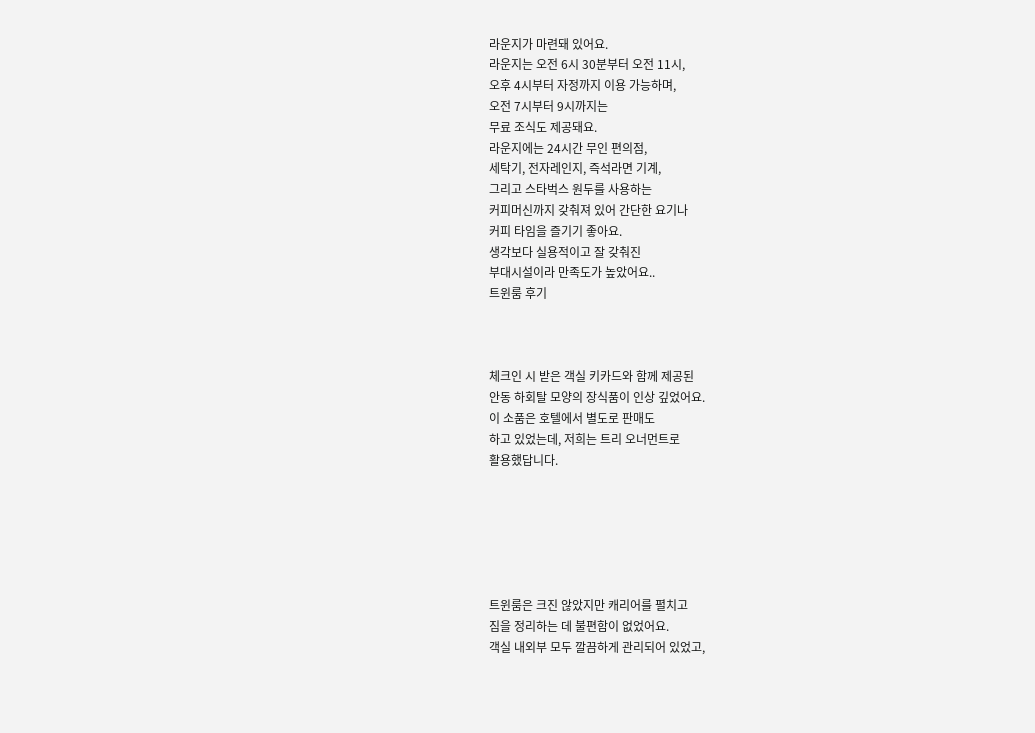라운지가 마련돼 있어요.
라운지는 오전 6시 30분부터 오전 11시,
오후 4시부터 자정까지 이용 가능하며,
오전 7시부터 9시까지는
무료 조식도 제공돼요.
라운지에는 24시간 무인 편의점,
세탁기, 전자레인지, 즉석라면 기계,
그리고 스타벅스 원두를 사용하는
커피머신까지 갖춰져 있어 간단한 요기나
커피 타임을 즐기기 좋아요.
생각보다 실용적이고 잘 갖춰진
부대시설이라 만족도가 높았어요..
트윈룸 후기



체크인 시 받은 객실 키카드와 함께 제공된
안동 하회탈 모양의 장식품이 인상 깊었어요.
이 소품은 호텔에서 별도로 판매도
하고 있었는데, 저희는 트리 오너먼트로
활용했답니다.






트윈룸은 크진 않았지만 캐리어를 펼치고
짐을 정리하는 데 불편함이 없었어요.
객실 내외부 모두 깔끔하게 관리되어 있었고,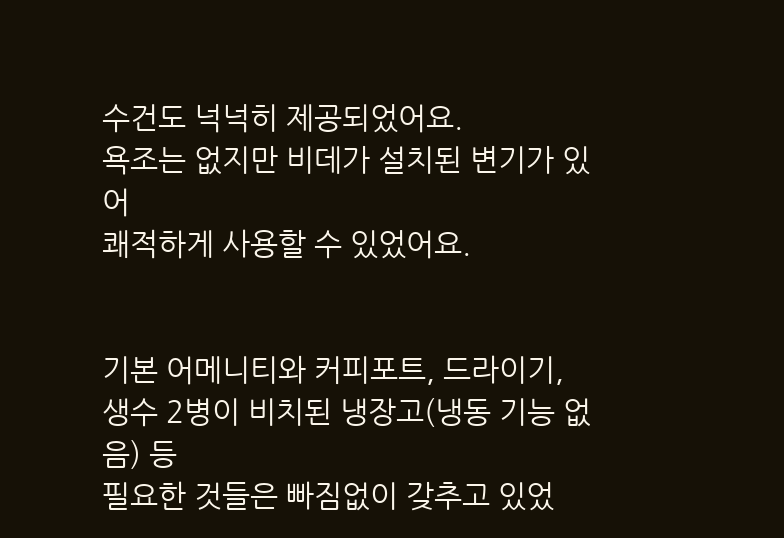수건도 넉넉히 제공되었어요.
욕조는 없지만 비데가 설치된 변기가 있어
쾌적하게 사용할 수 있었어요.


기본 어메니티와 커피포트, 드라이기,
생수 2병이 비치된 냉장고(냉동 기능 없음) 등
필요한 것들은 빠짐없이 갖추고 있었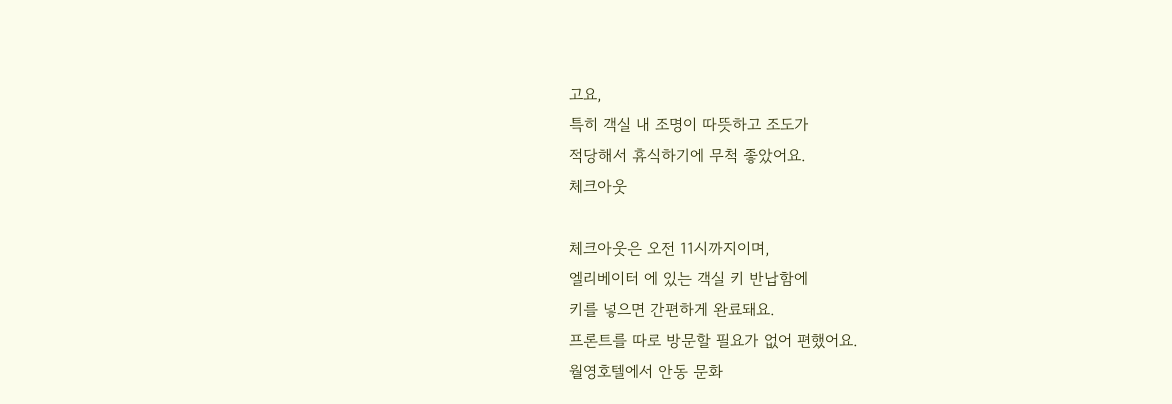고요,
특히 객실 내 조명이 따뜻하고 조도가
적당해서 휴식하기에 무척 좋았어요.
체크아웃

체크아웃은 오전 11시까지이며,
엘리베이터 에 있는 객실 키 반납함에
키를 넣으면 간편하게 완료돼요.
프론트를 따로 방문할 필요가 없어 편했어요.
월영호텔에서 안동 문화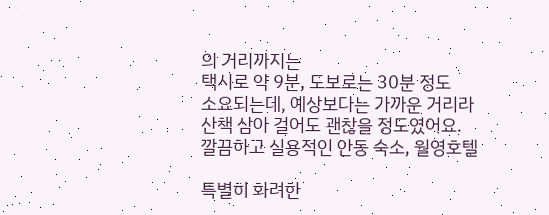의 거리까지는
택시로 약 9분, 도보로는 30분 정도
소요되는데, 예상보다는 가까운 거리라
산책 삼아 걸어도 괜찮을 정도였어요.
깔끔하고 실용적인 안동 숙소, 월영호텔

특별히 화려한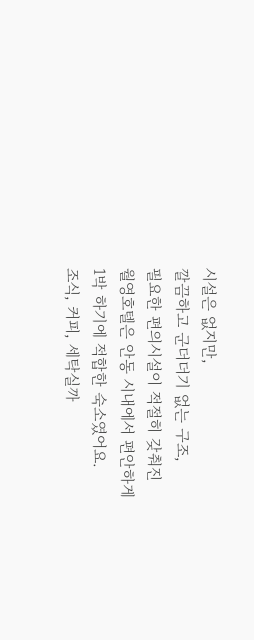시설은 없지만,
깔끔하고 군더더기 없는 구조,
필요한 편의시설이 적절히 갖춰진
월영호텔은 안동 시내에서 편안하게
1박 하기에 적합한 숙소였어요.
조식, 커피, 세탁실까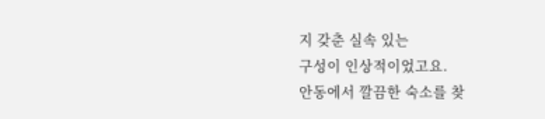지 갖춘 실속 있는
구성이 인상적이었고요.
안동에서 깔끔한 숙소를 찾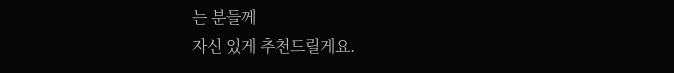는 분들께
자신 있게 추천드릴게요.